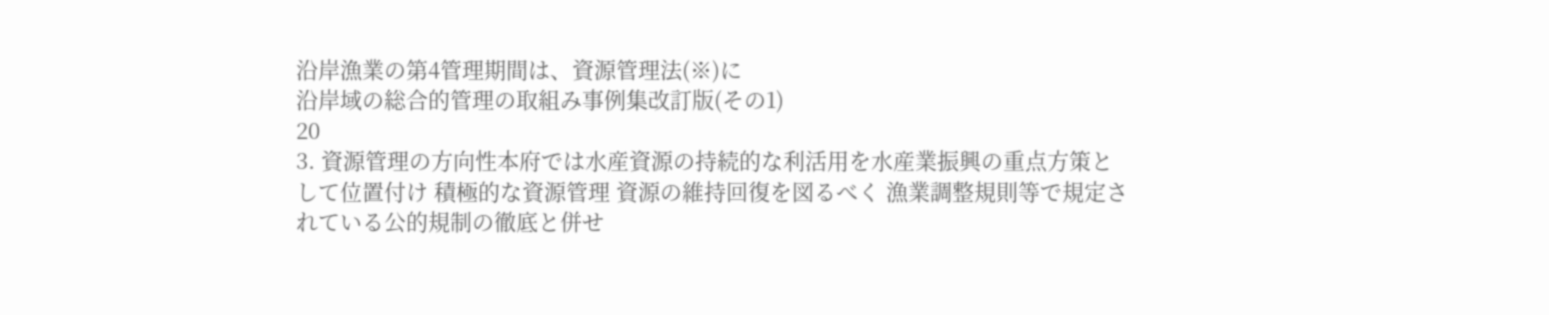沿岸漁業の第4管理期間は、資源管理法(※)に
沿岸域の総合的管理の取組み事例集改訂版(その1)
20
3. 資源管理の方向性本府では水産資源の持続的な利活用を水産業振興の重点方策として位置付け 積極的な資源管理 資源の維持回復を図るべく 漁業調整規則等で規定されている公的規制の徹底と併せ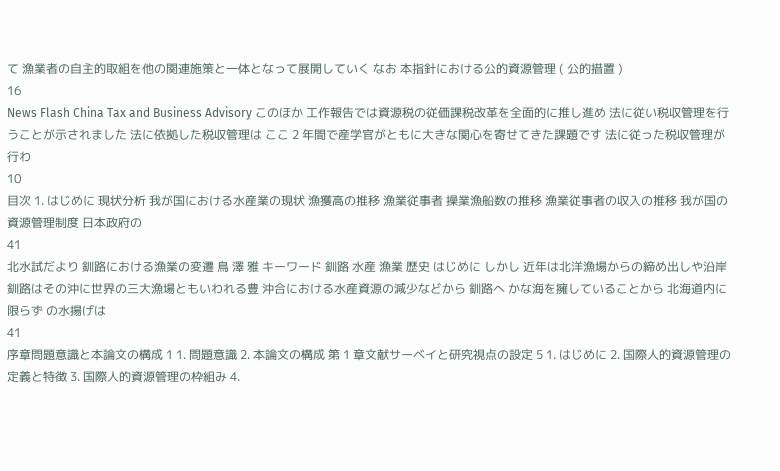て 漁業者の自主的取組を他の関連施策と一体となって展開していく なお 本指針における公的資源管理 ( 公的措置 )
16
News Flash China Tax and Business Advisory このほか 工作報告では資源税の従価課税改革を全面的に推し進め 法に従い税収管理を行うことが示されました 法に依拠した税収管理は ここ 2 年間で産学官がともに大きな関心を寄せてきた課題です 法に従った税収管理が行わ
10
目次 1. はじめに 現状分析 我が国における水産業の現状 漁獲高の推移 漁業従事者 操業漁船数の推移 漁業従事者の収入の推移 我が国の資源管理制度 日本政府の
41
北水試だより 釧路における漁業の変遷 鳥 澤 雅 キーワード 釧路 水産 漁業 歴史 はじめに しかし 近年は北洋漁場からの締め出しや沿岸 釧路はその沖に世界の三大漁場ともいわれる豊 沖合における水産資源の減少などから 釧路へ かな海を擁していることから 北海道内に限らず の水揚げは
41
序章問題意識と本論文の構成 1 1. 問題意識 2. 本論文の構成 第 1 章文献サーベイと研究視点の設定 5 1. はじめに 2. 国際人的資源管理の定義と特徴 3. 国際人的資源管理の枠組み 4.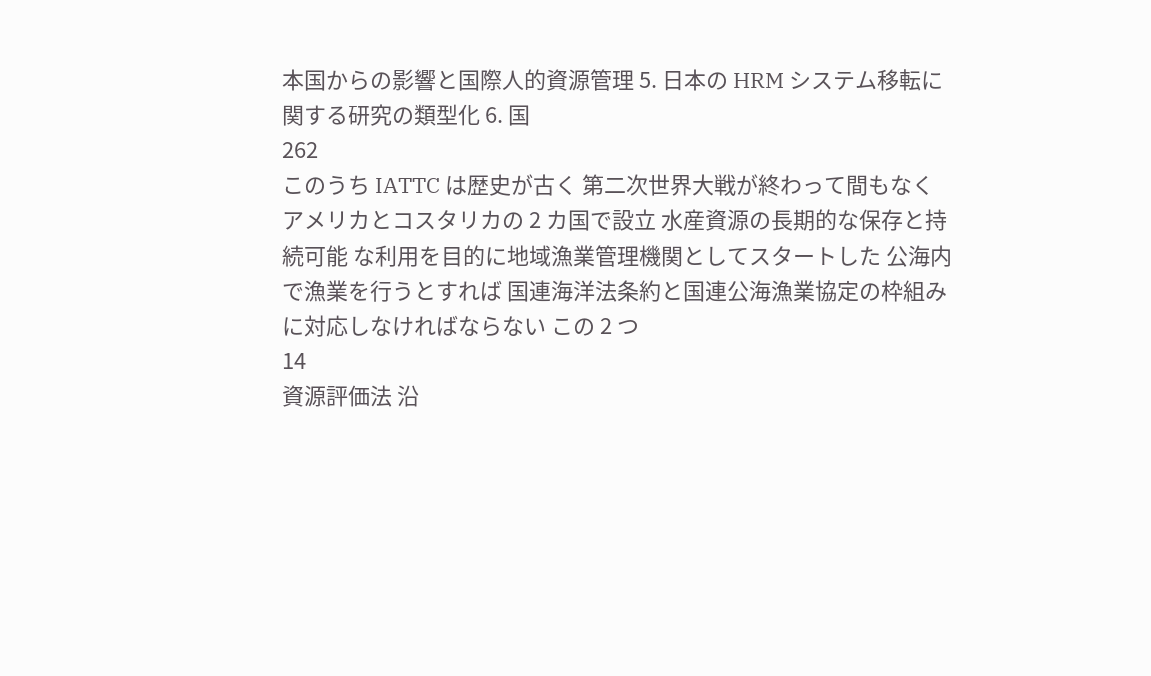本国からの影響と国際人的資源管理 5. 日本の HRM システム移転に関する研究の類型化 6. 国
262
このうち IATTC は歴史が古く 第二次世界大戦が終わって間もなく アメリカとコスタリカの 2 カ国で設立 水産資源の長期的な保存と持続可能 な利用を目的に地域漁業管理機関としてスタートした 公海内で漁業を行うとすれば 国連海洋法条約と国連公海漁業協定の枠組みに対応しなければならない この 2 つ
14
資源評価法 沿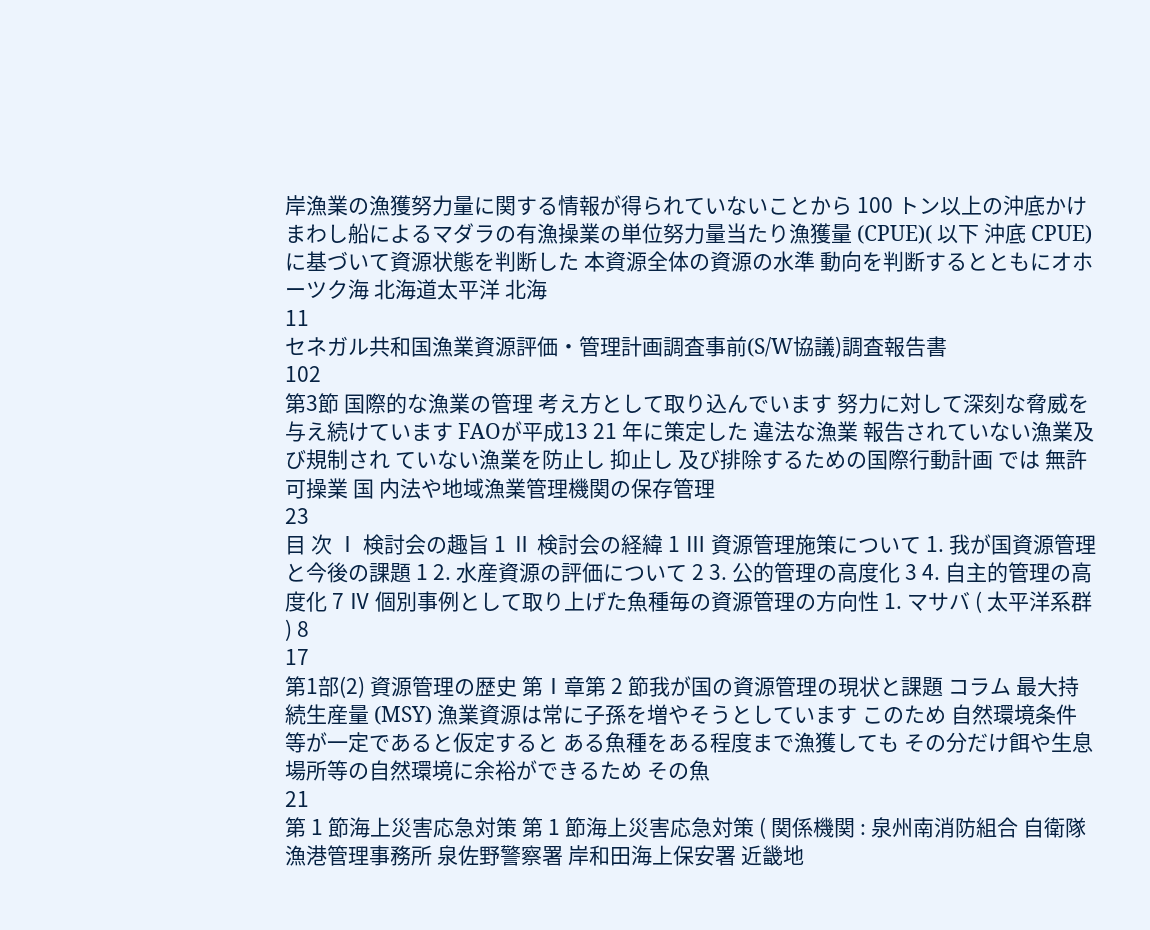岸漁業の漁獲努力量に関する情報が得られていないことから 100 トン以上の沖底かけまわし船によるマダラの有漁操業の単位努力量当たり漁獲量 (CPUE)( 以下 沖底 CPUE) に基づいて資源状態を判断した 本資源全体の資源の水準 動向を判断するとともにオホーツク海 北海道太平洋 北海
11
セネガル共和国漁業資源評価・管理計画調査事前(S/W協議)調査報告書
102
第3節 国際的な漁業の管理 考え方として取り込んでいます 努力に対して深刻な脅威を与え続けています FAOが平成13 21 年に策定した 違法な漁業 報告されていない漁業及び規制され ていない漁業を防止し 抑止し 及び排除するための国際行動計画 では 無許可操業 国 内法や地域漁業管理機関の保存管理
23
目 次 Ⅰ 検討会の趣旨 1 Ⅱ 検討会の経緯 1 Ⅲ 資源管理施策について 1. 我が国資源管理と今後の課題 1 2. 水産資源の評価について 2 3. 公的管理の高度化 3 4. 自主的管理の高度化 7 Ⅳ 個別事例として取り上げた魚種毎の資源管理の方向性 1. マサバ ( 太平洋系群 ) 8
17
第1部(2) 資源管理の歴史 第Ⅰ章第 2 節我が国の資源管理の現状と課題 コラム 最大持続生産量 (MSY) 漁業資源は常に子孫を増やそうとしています このため 自然環境条件等が一定であると仮定すると ある魚種をある程度まで漁獲しても その分だけ餌や生息場所等の自然環境に余裕ができるため その魚
21
第 1 節海上災害応急対策 第 1 節海上災害応急対策 ( 関係機関 : 泉州南消防組合 自衛隊 漁港管理事務所 泉佐野警察署 岸和田海上保安署 近畿地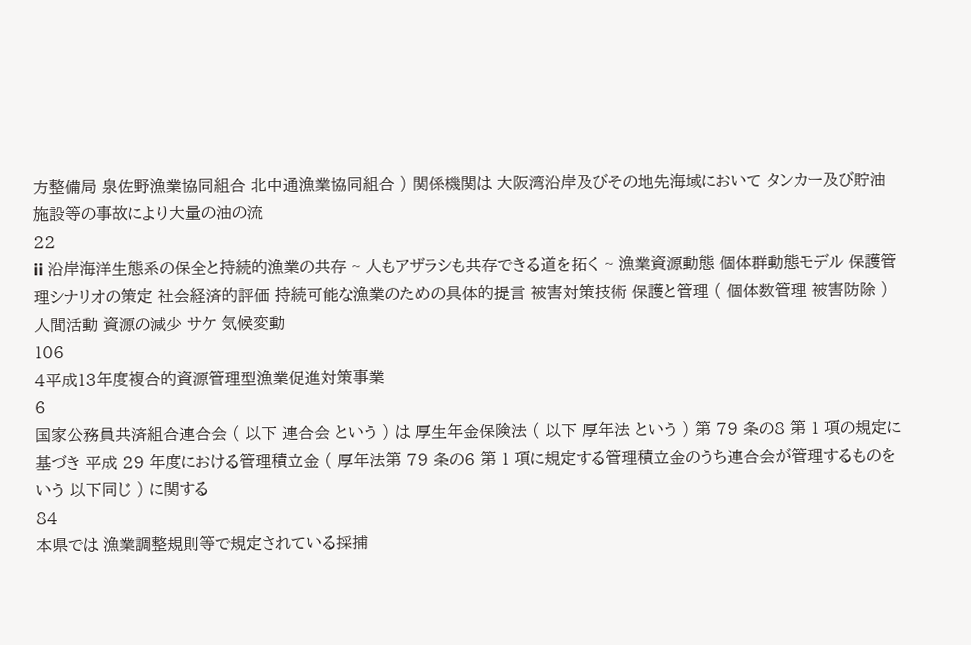方整備局 泉佐野漁業協同組合 北中通漁業協同組合 ) 関係機関は 大阪湾沿岸及びその地先海域において タンカー及び貯油施設等の事故により大量の油の流
22
ii 沿岸海洋生態系の保全と持続的漁業の共存 ~ 人もアザラシも共存できる道を拓く ~ 漁業資源動態 個体群動態モデル 保護管理シナリオの策定 社会経済的評価 持続可能な漁業のための具体的提言 被害対策技術 保護と管理 ( 個体数管理 被害防除 ) 人間活動 資源の減少 サケ 気候変動
106
4平成13年度複合的資源管理型漁業促進対策事業
6
国家公務員共済組合連合会 ( 以下 連合会 という ) は 厚生年金保険法 ( 以下 厚年法 という ) 第 79 条の8 第 1 項の規定に基づき 平成 29 年度における管理積立金 ( 厚年法第 79 条の6 第 1 項に規定する管理積立金のうち連合会が管理するものをいう 以下同じ ) に関する
84
本県では 漁業調整規則等で規定されている採捕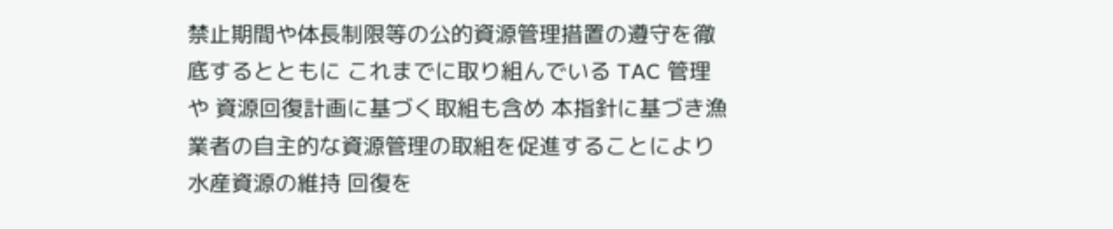禁止期間や体長制限等の公的資源管理措置の遵守を徹底するとともに これまでに取り組んでいる TAC 管理や 資源回復計画に基づく取組も含め 本指針に基づき漁業者の自主的な資源管理の取組を促進することにより 水産資源の維持 回復を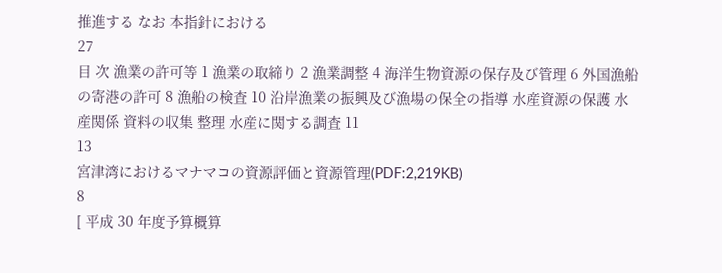推進する なお 本指針における
27
目 次 漁業の許可等 1 漁業の取締り 2 漁業調整 4 海洋生物資源の保存及び管理 6 外国漁船の寄港の許可 8 漁船の検査 10 沿岸漁業の振興及び漁場の保全の指導 水産資源の保護 水産関係 資料の収集 整理 水産に関する調査 11
13
宮津湾におけるマナマコの資源評価と資源管理(PDF:2,219KB)
8
[ 平成 30 年度予算概算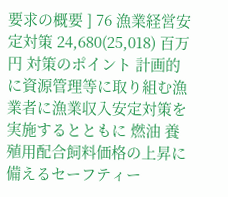要求の概要 ] 76 漁業経営安定対策 24,680(25,018) 百万円 対策のポイント 計画的に資源管理等に取り組む漁業者に漁業収入安定対策を実施するとともに 燃油 養殖用配合飼料価格の上昇に備えるセーフティー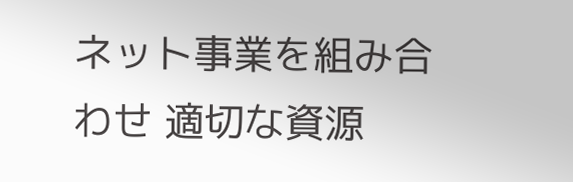ネット事業を組み合わせ 適切な資源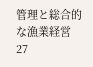管理と総合的な漁業経営
27